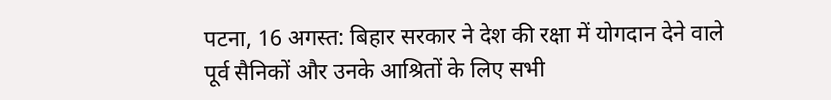पटना, 16 अगस्त: बिहार सरकार ने देश की रक्षा में योगदान देने वाले पूर्व सैनिकों और उनके आश्रितों के लिए सभी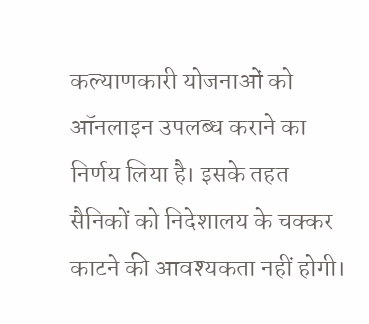कल्याणकारी योजनाओं को ऑनलाइन उपलब्ध कराने का निर्णय लिया है। इसके तहत सैनिकों को निदेशालय के चक्कर काटने की आवश्यकता नहीं होगी।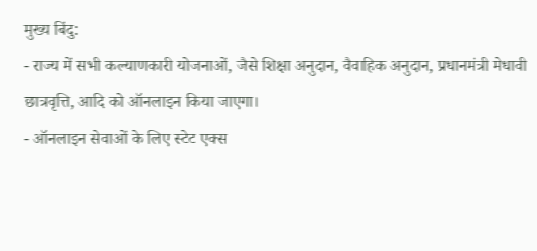मुख्य बिंदु:
- राज्य में सभी कल्याणकारी योजनाओं, जैसे शिक्षा अनुदान, वैवाहिक अनुदान, प्रधानमंत्री मेधावी छात्रवृत्ति, आदि को ऑनलाइन किया जाएगा।
- ऑनलाइन सेवाओं के लिए स्टेट एक्स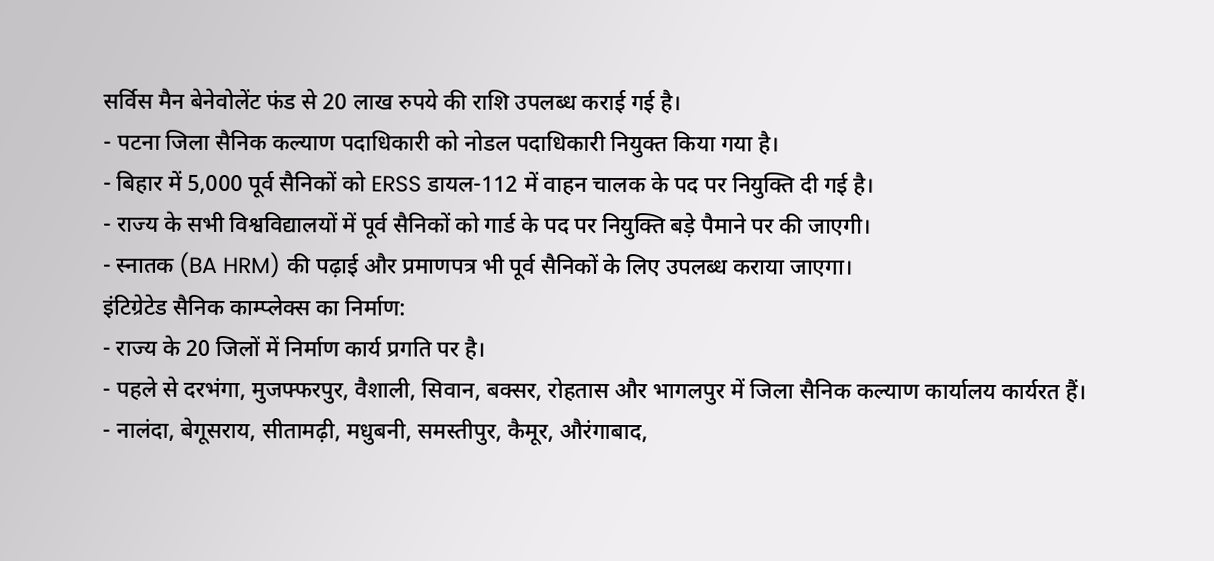सर्विस मैन बेनेवोलेंट फंड से 20 लाख रुपये की राशि उपलब्ध कराई गई है।
- पटना जिला सैनिक कल्याण पदाधिकारी को नोडल पदाधिकारी नियुक्त किया गया है।
- बिहार में 5,000 पूर्व सैनिकों को ERSS डायल-112 में वाहन चालक के पद पर नियुक्ति दी गई है।
- राज्य के सभी विश्वविद्यालयों में पूर्व सैनिकों को गार्ड के पद पर नियुक्ति बड़े पैमाने पर की जाएगी।
- स्नातक (BA HRM) की पढ़ाई और प्रमाणपत्र भी पूर्व सैनिकों के लिए उपलब्ध कराया जाएगा।
इंटिग्रेटेड सैनिक काम्प्लेक्स का निर्माण:
- राज्य के 20 जिलों में निर्माण कार्य प्रगति पर है।
- पहले से दरभंगा, मुजफ्फरपुर, वैशाली, सिवान, बक्सर, रोहतास और भागलपुर में जिला सैनिक कल्याण कार्यालय कार्यरत हैं।
- नालंदा, बेगूसराय, सीतामढ़ी, मधुबनी, समस्तीपुर, कैमूर, औरंगाबाद,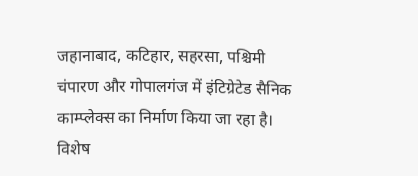जहानाबाद, कटिहार, सहरसा, पश्चिमी चंपारण और गोपालगंज में इंटिग्रेटेड सैनिक काम्प्लेक्स का निर्माण किया जा रहा है।
विशेष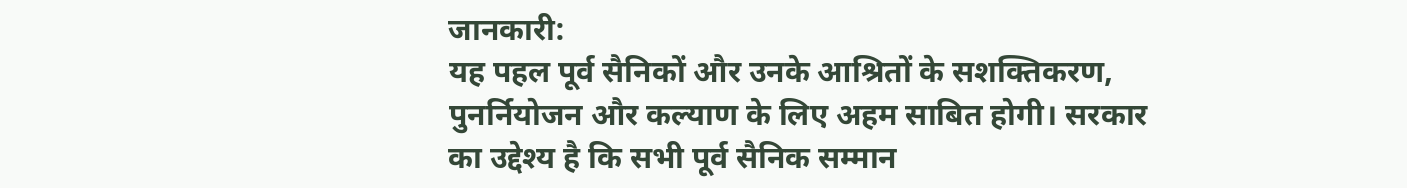जानकारी:
यह पहल पूर्व सैनिकों और उनके आश्रितों के सशक्तिकरण, पुनर्नियोजन और कल्याण के लिए अहम साबित होगी। सरकार का उद्देश्य है कि सभी पूर्व सैनिक सम्मान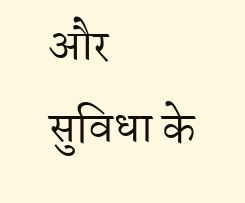और सुविधा के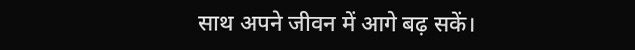साथ अपने जीवन में आगे बढ़ सकें।